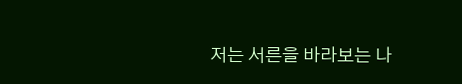저는 서른을 바라보는 나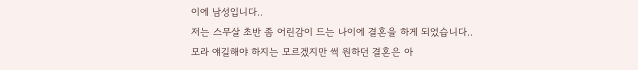이에 남성입니다..
저는 스무살 초반 좀 어린감이 드는 나이에 결혼을 하게 되었습니다..
모라 얘길해야 하지는 모르겠지만 썩 원하던 결혼은 아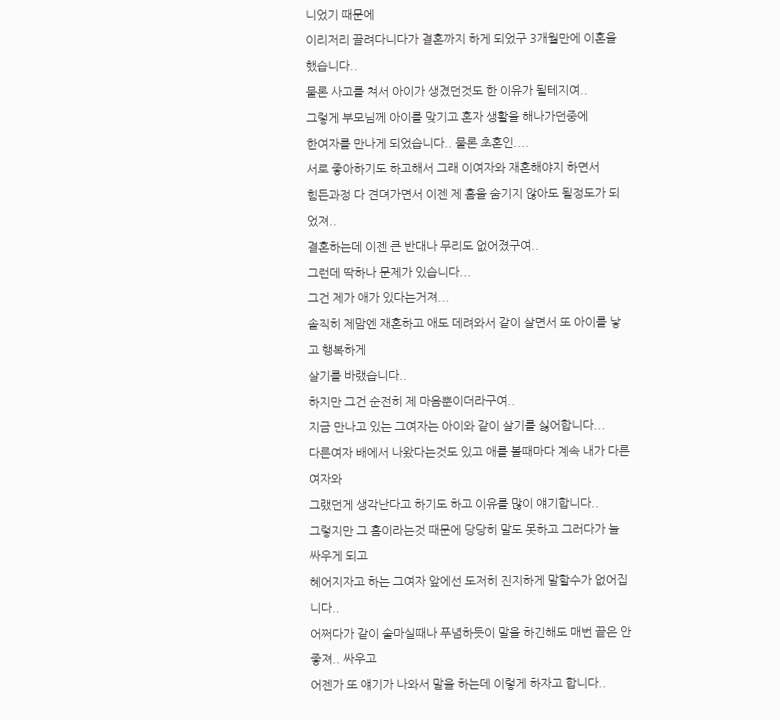니었기 때문에
이리저리 끌려다니다가 결혼까지 하게 되었구 3개월만에 이혼을 했습니다..
물론 사고를 쳐서 아이가 생겼던것도 한 이유가 될테지여..
그렇게 부모님께 아이를 맞기고 혼자 생활을 해나가던중에
한여자를 만나게 되었습니다.. 물론 초혼인....
서로 좋아하기도 하고해서 그래 이여자와 재혼해야지 하면서
힘든과정 다 견뎌가면서 이젠 제 흠을 숨기지 않아도 될정도가 되었져..
결혼하는데 이젠 큰 반대나 무리도 없어졌구여..
그런데 딱하나 문제가 있습니다...
그건 제가 애가 있다는거져...
솔직히 제맘엔 재혼하고 애도 데려와서 같이 살면서 또 아이를 낳고 행복하게
살기를 바랬습니다..
하지만 그건 순전히 제 마음뿐이더라구여..
지금 만나고 있는 그여자는 아이와 같이 살기를 싫어합니다...
다른여자 배에서 나왔다는것도 있고 애를 볼때마다 계속 내가 다른여자와
그랬던게 생각난다고 하기도 하고 이유를 많이 얘기합니다..
그렇지만 그 흠이라는것 때문에 당당히 말도 못하고 그러다가 늘 싸우게 되고
혜어지자고 하는 그여자 앞에선 도저히 진지하게 말할수가 없어집니다..
어쩌다가 같이 술마실때나 푸념하듯이 말을 하긴해도 매번 끝은 안좋져.. 싸우고
어젠가 또 얘기가 나와서 말을 하는데 이렇게 하자고 합니다..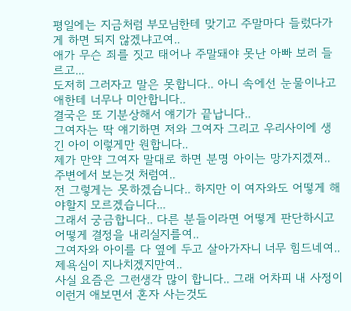평일에는 지금처럼 부모님한테 맞기고 주말마다 들렀다가게 하면 되지 않겠냐고여..
애가 무슨 죄를 짓고 태어나 주말돼야 못난 아빠 보러 들르고...
도저히 그러자고 말은 못합니다.. 아니 속에선 눈물이나고 애한테 너무나 미안합니다..
결국은 또 기분상해서 얘기가 끝납니다..
그여자는 딱 얘기하면 저와 그여자 그리고 우리사이에 생긴 아이 이렇게만 원합니다..
제가 만약 그여자 말대로 하면 분명 아이는 망가지겠져.. 주변에서 보는것 처럼여..
전 그렇게는 못하겠습니다.. 하지만 이 여자와도 어떻게 해야할지 모르겠습니다...
그래서 궁금합니다.. 다른 분들이라면 어떻게 판단하시고 어떻게 결정을 내리실지를여..
그여자와 아이를 다 옆에 두고 살아가자니 너무 힘드네여.. 제욕심이 지나치겠지만여..
사실 요즘은 그런생각 많이 합니다.. 그래 어차피 내 사정이 이런거 애보면서 혼자 사는것도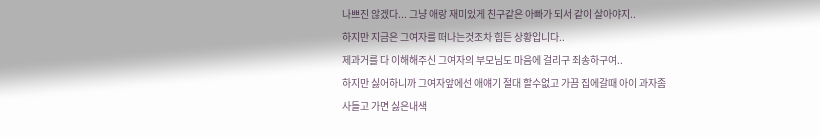나쁘진 않겠다... 그냥 애랑 재미있게 친구같은 아빠가 되서 같이 살아야지..
하지만 지금은 그여자를 떠나는것조차 힘든 상황입니다..
제과거를 다 이해해주신 그여자의 부모님도 마음에 걸리구 죄송하구여..
하지만 싫어하니까 그여자앞에선 애얘기 절대 할수없고 가끔 집에갈때 아이 과자좀
사들고 가면 싫은내색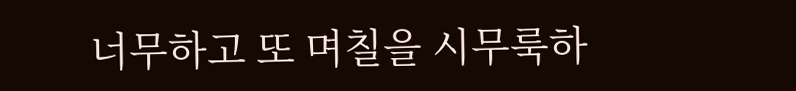너무하고 또 며칠을 시무룩하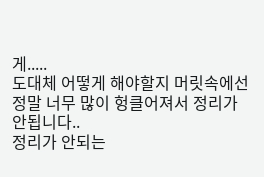게.....
도대체 어떻게 해야할지 머릿속에선 정말 너무 많이 헝클어져서 정리가 안됩니다..
정리가 안되는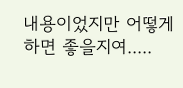내용이었지만 어떻게 하면 좋을지여.....